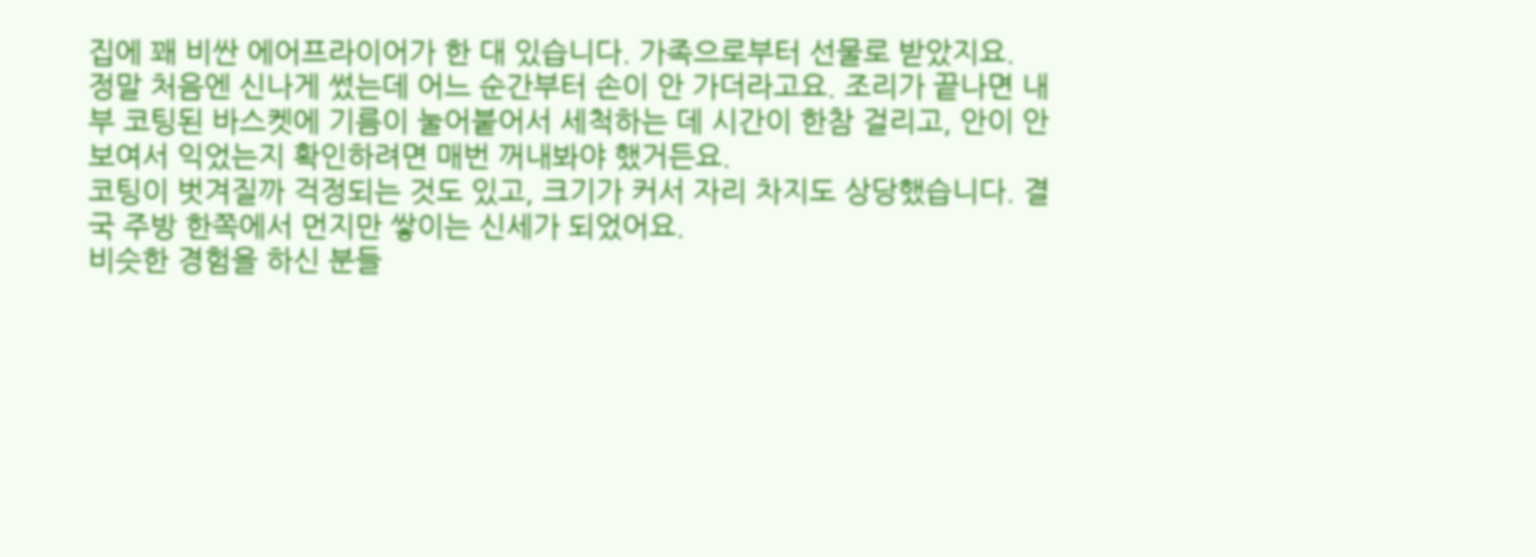집에 꽤 비싼 에어프라이어가 한 대 있습니다. 가족으로부터 선물로 받았지요.
정말 처음엔 신나게 썼는데 어느 순간부터 손이 안 가더라고요. 조리가 끝나면 내부 코팅된 바스켓에 기름이 눌어붙어서 세척하는 데 시간이 한참 걸리고, 안이 안 보여서 익었는지 확인하려면 매번 꺼내봐야 했거든요.
코팅이 벗겨질까 걱정되는 것도 있고, 크기가 커서 자리 차지도 상당했습니다. 결국 주방 한쪽에서 먼지만 쌓이는 신세가 되었어요.
비슷한 경험을 하신 분들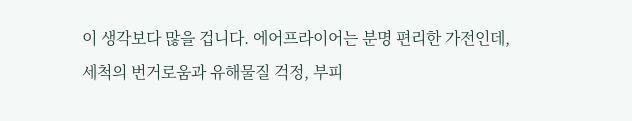이 생각보다 많을 겁니다. 에어프라이어는 분명 편리한 가전인데, 세척의 번거로움과 유해물질 걱정, 부피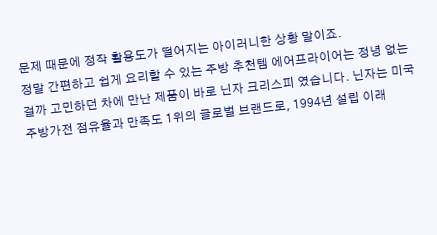문제 때문에 정작 활용도가 떨어지는 아이러니한 상황 말이죠.
정말 간편하고 쉽게 요리할 수 있는 주방 추천템 에어프라이어는 정녕 없는 걸까 고민하던 차에 만난 제품이 바로 닌자 크리스피 였습니다. 닌자는 미국 주방가전 점유율과 만족도 1위의 글로벌 브랜드로, 1994년 설립 이래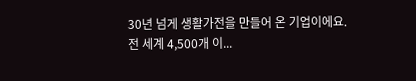30년 넘게 생활가전을 만들어 온 기업이에요.
전 세계 4,500개 이...